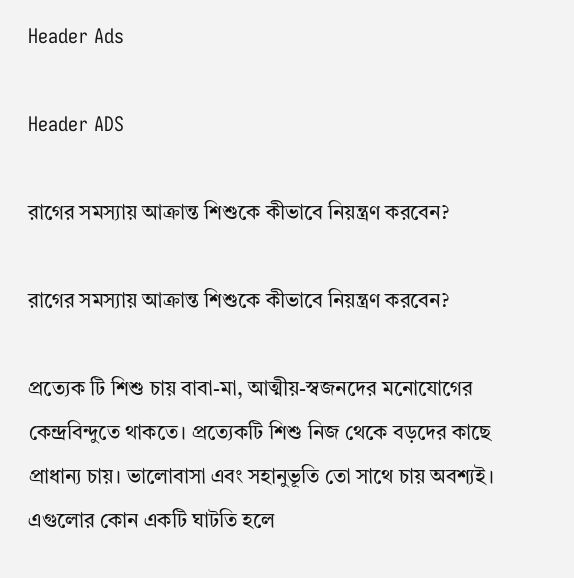Header Ads

Header ADS

রাগের সমস্যায় আক্রান্ত শিশুকে কীভাবে নিয়ন্ত্রণ করবেন?

রাগের সমস্যায় আক্রান্ত শিশুকে কীভাবে নিয়ন্ত্রণ করবেন?

প্রত্যেক টি শিশু চায় বাবা-মা, আত্মীয়-স্বজনদের মনোযোগের কেন্দ্রবিন্দুতে থাকতে। প্রত্যেকটি শিশু নিজ থেকে বড়দের কাছে প্রাধান্য চায়। ভালোবাসা এবং সহানুভূতি তো সাথে চায় অবশ্যই। এগুলোর কোন একটি ঘাটতি হলে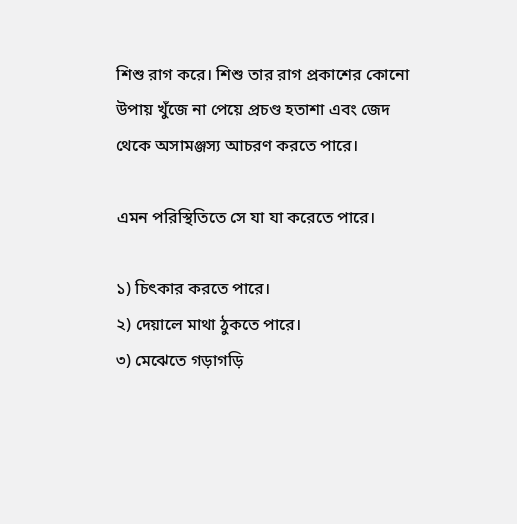শিশু রাগ করে। শিশু তার রাগ প্রকাশের কোনো উপায় খুঁজে না পেয়ে প্রচণ্ড হতাশা এবং জেদ থেকে অসামঞ্জস্য আচরণ করতে পারে।

এমন পরিস্থিতিতে সে যা যা করেতে পারে।

১) চিৎকার করতে পারে।
২) দেয়ালে মাথা ঠুকতে পারে।
৩) মেঝেতে গড়াগড়ি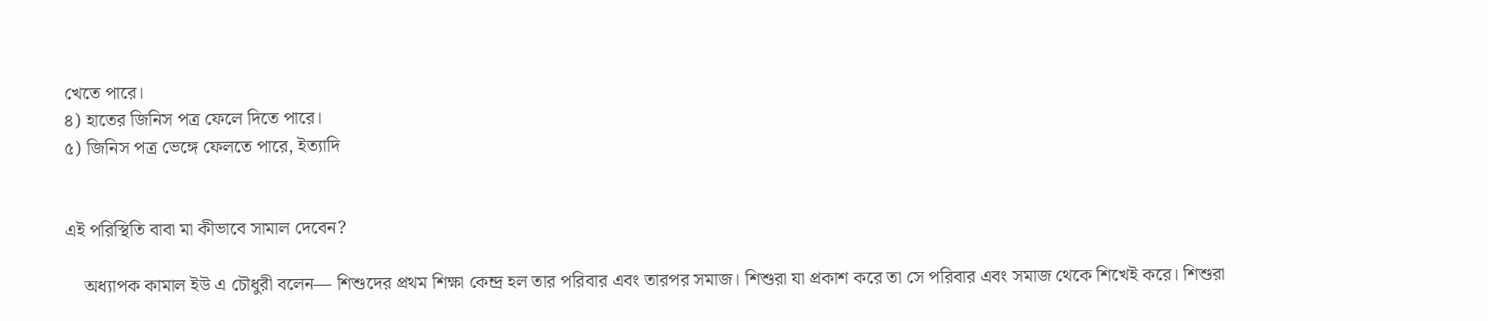খেতে পারে।
৪) হাতের জিনিস পত্র ফেলে দিতে পারে।
৫) জিনিস পত্র ভেঙ্গে ফেলতে পারে, ইত্যাদি


এই পরিস্থিতি বাবা মা কীভাবে সামাল দেবেন?

    অধ্যাপক কামাল ইউ এ চৌধুরী বলেন— শিশুদের প্রথম শিক্ষা কেন্দ্র হল তার পরিবার এবং তারপর সমাজ। শিশুরা যা প্রকাশ করে তা সে পরিবার এবং সমাজ থেকে শিখেই করে। শিশুরা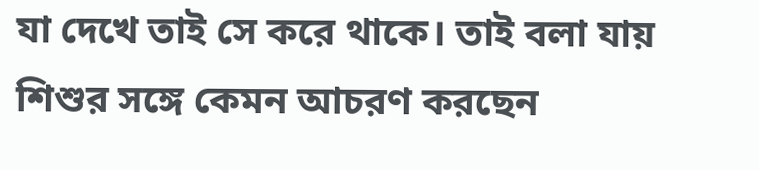যা দেখে তাই সে করে থাকে। তাই বলা যায় শিশুর সঙ্গে কেমন আচরণ করছেন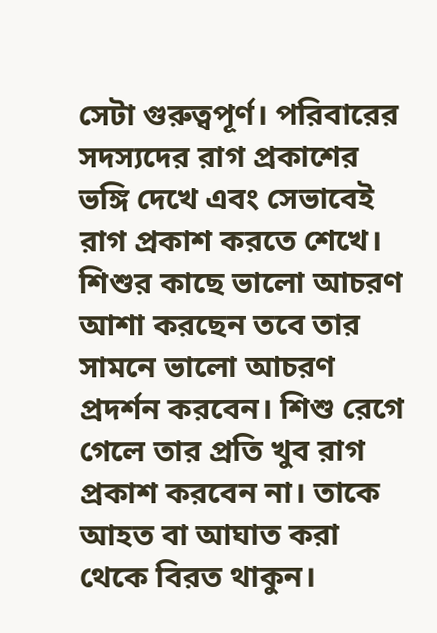সেটা গুরুত্বপূর্ণ। পরিবারের সদস্যদের রাগ প্রকাশের ভঙ্গি দেখে এবং সেভাবেই রাগ প্রকাশ করতে শেখে। শিশুর কাছে ভালো আচরণ আশা করছেন তবে তার সামনে ভালো আচরণ প্রদর্শন করবেন। শিশু রেগে গেলে তার প্রতি খুব রাগ প্রকাশ করবেন না। তাকে আহত বা আঘাত করা থেকে বিরত থাকুন।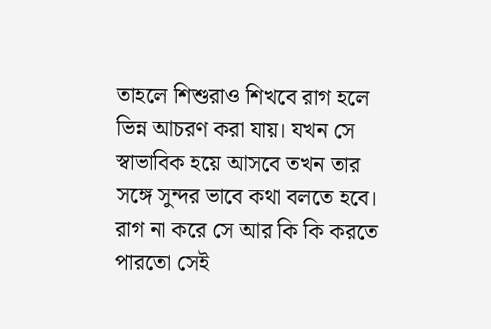তাহলে শিশুরাও শিখবে রাগ হলে ভিন্ন আচরণ করা যায়। যখন সে স্বাভাবিক হয়ে আসবে তখন তার সঙ্গে সুন্দর ভাবে কথা বলতে হবে। রাগ না করে সে আর কি কি করতে পারতো সেই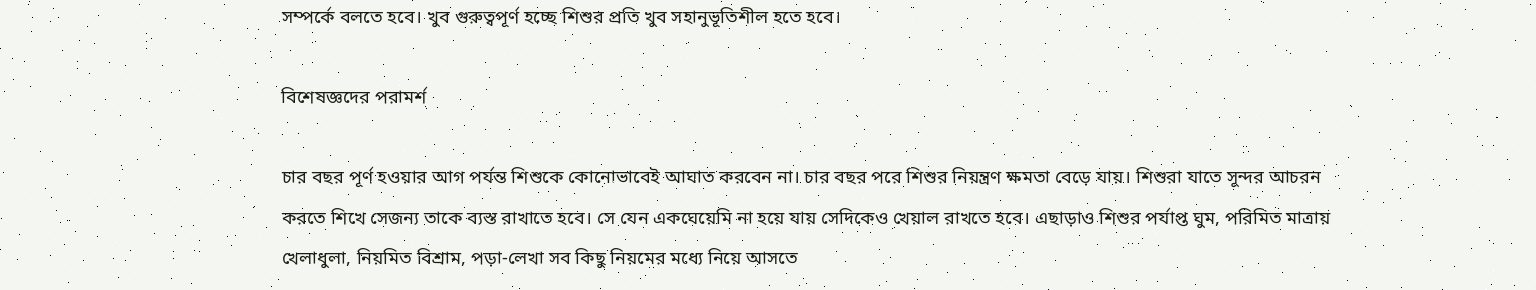সম্পর্কে বলতে হবে। খুব গুরুত্বপূর্ণ হচ্ছে শিশুর প্রতি খুব সহানুভূতিশীল হতে হবে।

বিশেষজ্ঞদের পরামর্শ

চার বছর পূর্ণ হওয়ার আগ পর্যন্ত শিশুকে কোনোভাবেই আঘাত করবেন না। চার বছর পরে শিশুর নিয়ন্ত্রণ ক্ষমতা বেড়ে যায়। শিশুরা যাতে সুন্দর আচরন করতে শিখে সেজন্য তাকে ব্যস্ত রাখাতে হবে। সে যেন একঘেয়েমি না হয়ে যায় সেদিকেও খেয়াল রাখতে হবে। এছাড়াও শিশুর পর্যাপ্ত ঘুম, পরিমিত মাত্রায়  খেলাধুলা, নিয়মিত বিশ্রাম, পড়া-লেখা সব কিছু নিয়মের মধ্যে নিয়ে আসতে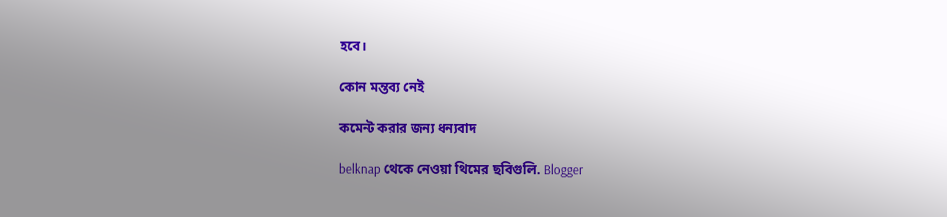হবে।

কোন মন্তব্য নেই

কমেন্ট করার জন্য ধন্যবাদ

belknap থেকে নেওয়া থিমের ছবিগুলি. Blogger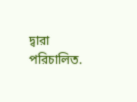দ্বারা পরিচালিত.